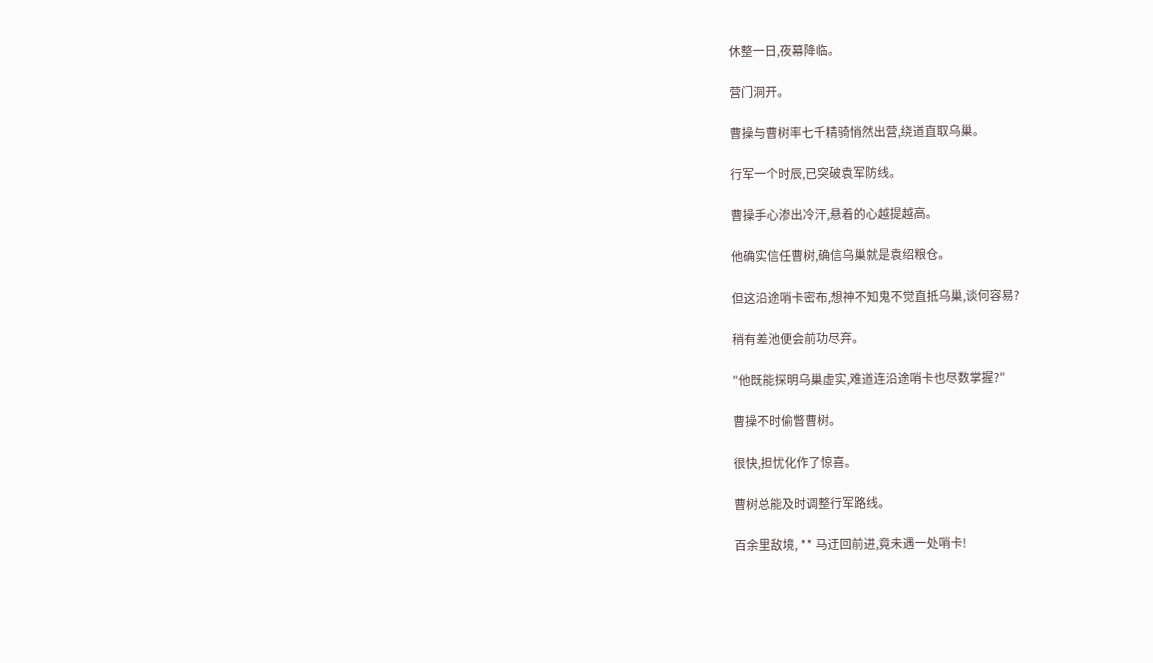休整一日,夜幕降临。

营门洞开。

曹操与曹树率七千精骑悄然出营,绕道直取乌巢。

行军一个时辰,已突破袁军防线。

曹操手心渗出冷汗,悬着的心越提越高。

他确实信任曹树,确信乌巢就是袁绍粮仓。

但这沿途哨卡密布,想神不知鬼不觉直抵乌巢,谈何容易?

稍有差池便会前功尽弃。

"他既能探明乌巢虚实,难道连沿途哨卡也尽数掌握?"

曹操不时偷瞥曹树。

很快,担忧化作了惊喜。

曹树总能及时调整行军路线。

百余里敌境, ** 马迂回前进,竟未遇一处哨卡!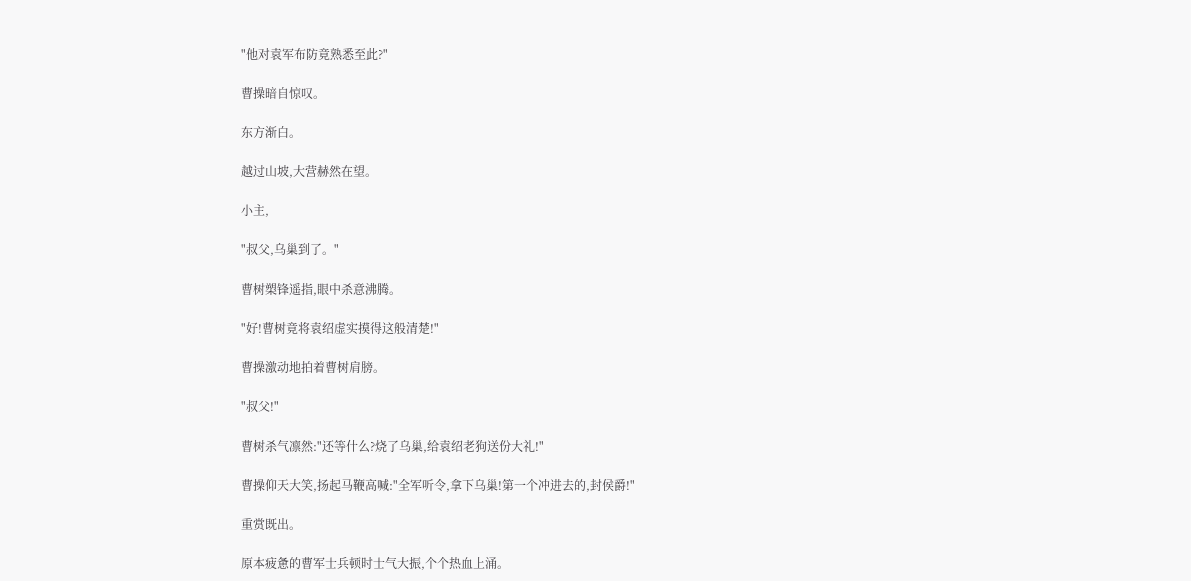"他对袁军布防竟熟悉至此?"

曹操暗自惊叹。

东方渐白。

越过山坡,大营赫然在望。

小主,

"叔父,乌巢到了。"

曹树槊锋遥指,眼中杀意沸腾。

"好!曹树竟将袁绍虚实摸得这般清楚!"

曹操激动地拍着曹树肩膀。

"叔父!"

曹树杀气凛然:"还等什么?烧了乌巢,给袁绍老狗送份大礼!"

曹操仰天大笑,扬起马鞭高喊:"全军听令,拿下乌巢!第一个冲进去的,封侯爵!"

重赏既出。

原本疲惫的曹军士兵顿时士气大振,个个热血上涌。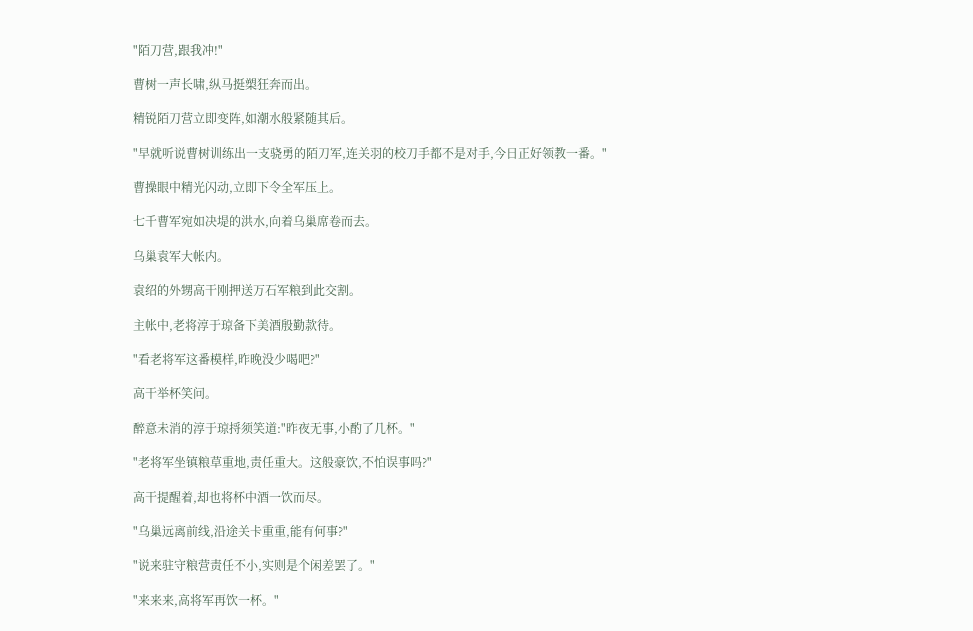"陌刀营,跟我冲!"

曹树一声长啸,纵马挺槊狂奔而出。

精锐陌刀营立即变阵,如潮水般紧随其后。

"早就听说曹树训练出一支骁勇的陌刀军,连关羽的校刀手都不是对手,今日正好领教一番。"

曹操眼中精光闪动,立即下令全军压上。

七千曹军宛如决堤的洪水,向着乌巢席卷而去。

乌巢袁军大帐内。

袁绍的外甥高干刚押送万石军粮到此交割。

主帐中,老将淳于琼备下美酒殷勤款待。

"看老将军这番模样,昨晚没少喝吧?"

高干举杯笑问。

醉意未消的淳于琼捋须笑道:"昨夜无事,小酌了几杯。"

"老将军坐镇粮草重地,责任重大。这般豪饮,不怕误事吗?"

高干提醒着,却也将杯中酒一饮而尽。

"乌巢远离前线,沿途关卡重重,能有何事?"

"说来驻守粮营责任不小,实则是个闲差罢了。"

"来来来,高将军再饮一杯。"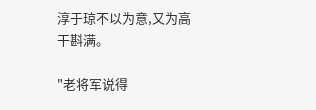淳于琼不以为意,又为高干斟满。

"老将军说得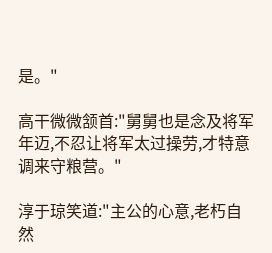是。"

高干微微颔首:"舅舅也是念及将军年迈,不忍让将军太过操劳,才特意调来守粮营。"

淳于琼笑道:"主公的心意,老朽自然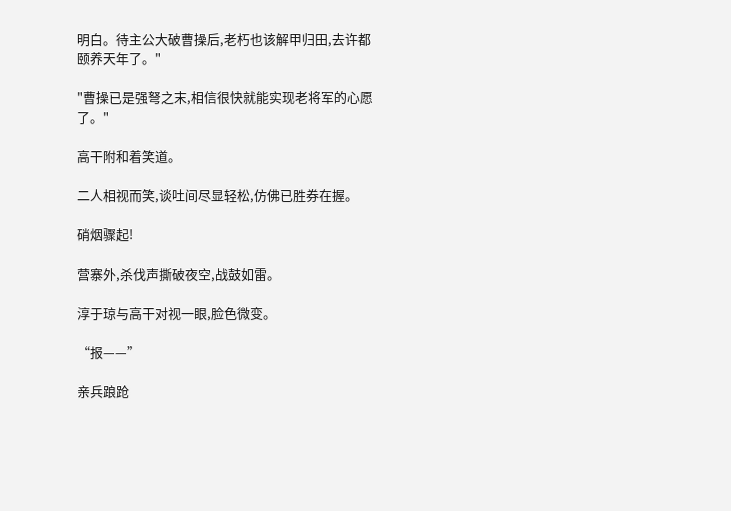明白。待主公大破曹操后,老朽也该解甲归田,去许都颐养天年了。"

"曹操已是强弩之末,相信很快就能实现老将军的心愿了。"

高干附和着笑道。

二人相视而笑,谈吐间尽显轻松,仿佛已胜券在握。

硝烟骤起!

营寨外,杀伐声撕破夜空,战鼓如雷。

淳于琼与高干对视一眼,脸色微变。

“报——”

亲兵踉跄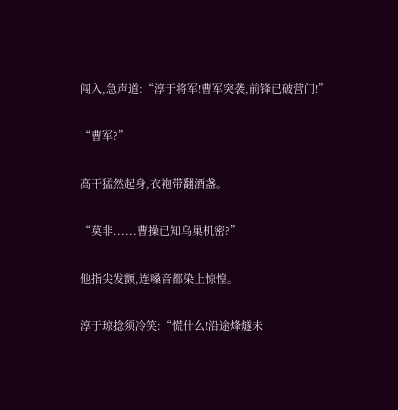闯入,急声道:“淳于将军!曹军突袭,前锋已破营门!”

“曹军?”

高干猛然起身,衣袍带翻酒盏。

“莫非......曹操已知乌巢机密?”

他指尖发颤,连嗓音都染上惊惶。

淳于琼捻须冷笑:“慌什么!沿途烽燧未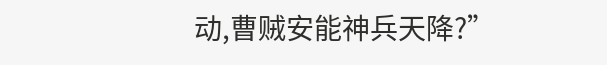动,曹贼安能神兵天降?”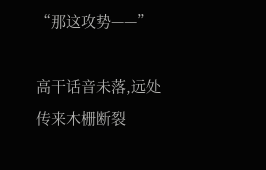“那这攻势——”

高干话音未落,远处传来木栅断裂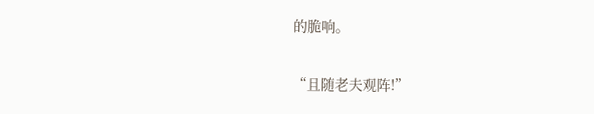的脆响。

“且随老夫观阵!”